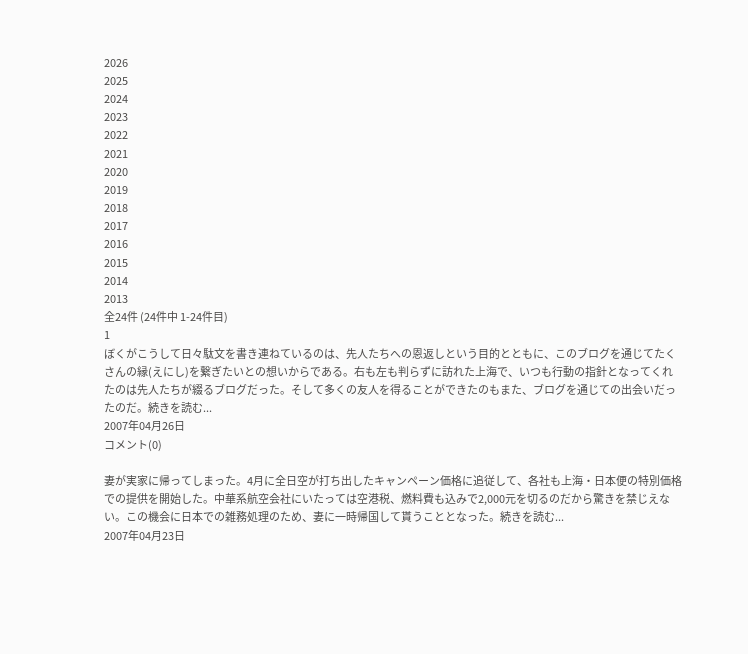2026
2025
2024
2023
2022
2021
2020
2019
2018
2017
2016
2015
2014
2013
全24件 (24件中 1-24件目)
1
ぼくがこうして日々駄文を書き連ねているのは、先人たちへの恩返しという目的とともに、このブログを通じてたくさんの縁(えにし)を繋ぎたいとの想いからである。右も左も判らずに訪れた上海で、いつも行動の指針となってくれたのは先人たちが綴るブログだった。そして多くの友人を得ることができたのもまた、ブログを通じての出会いだったのだ。続きを読む...
2007年04月26日
コメント(0)

妻が実家に帰ってしまった。4月に全日空が打ち出したキャンペーン価格に追従して、各社も上海・日本便の特別価格での提供を開始した。中華系航空会社にいたっては空港税、燃料費も込みで2,000元を切るのだから驚きを禁じえない。この機会に日本での雑務処理のため、妻に一時帰国して貰うこととなった。続きを読む...
2007年04月23日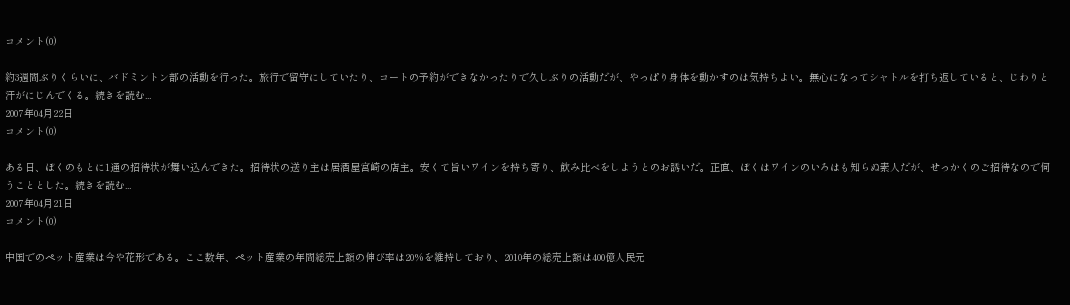コメント(0)

約3週間ぶりくらいに、バドミントン部の活動を行った。旅行で留守にしていたり、コートの予約ができなかったりで久しぶりの活動だが、やっぱり身体を動かすのは気持ちよい。無心になってシャトルを打ち返していると、じわりと汗がにじんでくる。続きを読む...
2007年04月22日
コメント(0)

ある日、ぼくのもとに1通の招待状が舞い込んできた。招待状の送り主は居酒屋宮崎の店主。安くて旨いワインを持ち寄り、飲み比べをしようとのお誘いだ。正直、ぼくはワインのいろはも知らぬ素人だが、せっかくのご招待なので伺うこととした。続きを読む...
2007年04月21日
コメント(0)

中国でのペット産業は今や花形である。ここ数年、ペット産業の年間総売上額の伸び率は20%を維持しており、2010年の総売上額は400億人民元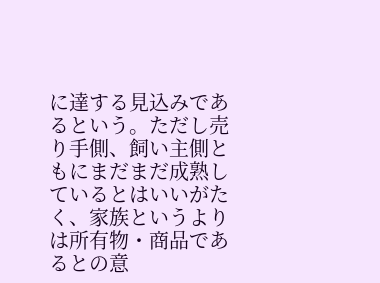に達する見込みであるという。ただし売り手側、飼い主側ともにまだまだ成熟しているとはいいがたく、家族というよりは所有物・商品であるとの意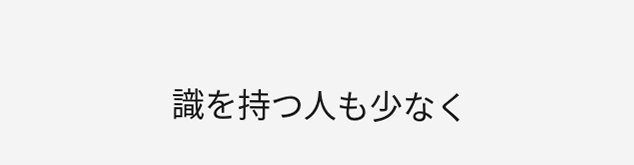識を持つ人も少なく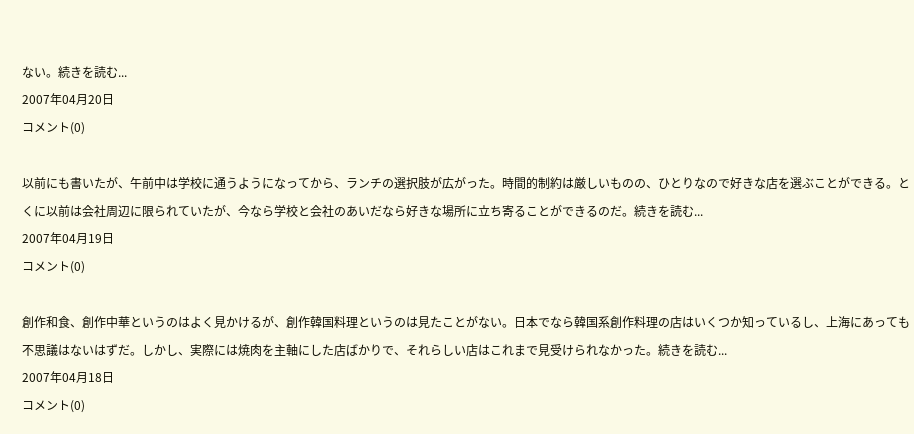ない。続きを読む...
2007年04月20日
コメント(0)

以前にも書いたが、午前中は学校に通うようになってから、ランチの選択肢が広がった。時間的制約は厳しいものの、ひとりなので好きな店を選ぶことができる。とくに以前は会社周辺に限られていたが、今なら学校と会社のあいだなら好きな場所に立ち寄ることができるのだ。続きを読む...
2007年04月19日
コメント(0)

創作和食、創作中華というのはよく見かけるが、創作韓国料理というのは見たことがない。日本でなら韓国系創作料理の店はいくつか知っているし、上海にあっても不思議はないはずだ。しかし、実際には焼肉を主軸にした店ばかりで、それらしい店はこれまで見受けられなかった。続きを読む...
2007年04月18日
コメント(0)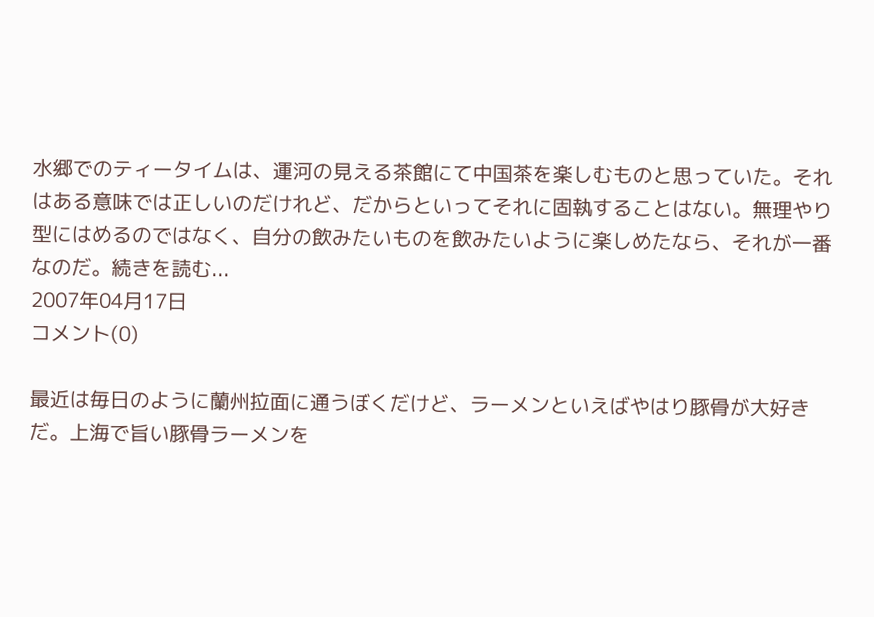水郷でのティータイムは、運河の見える茶館にて中国茶を楽しむものと思っていた。それはある意味では正しいのだけれど、だからといってそれに固執することはない。無理やり型にはめるのではなく、自分の飲みたいものを飲みたいように楽しめたなら、それが一番なのだ。続きを読む...
2007年04月17日
コメント(0)

最近は毎日のように蘭州拉面に通うぼくだけど、ラーメンといえばやはり豚骨が大好きだ。上海で旨い豚骨ラーメンを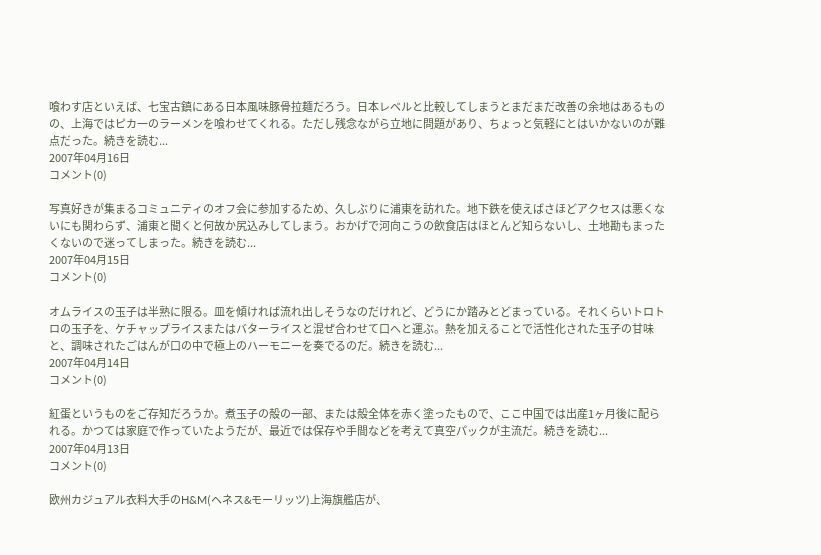喰わす店といえば、七宝古鎮にある日本風味豚骨拉麺だろう。日本レベルと比較してしまうとまだまだ改善の余地はあるものの、上海ではピカ一のラーメンを喰わせてくれる。ただし残念ながら立地に問題があり、ちょっと気軽にとはいかないのが難点だった。続きを読む...
2007年04月16日
コメント(0)

写真好きが集まるコミュニティのオフ会に参加するため、久しぶりに浦東を訪れた。地下鉄を使えばさほどアクセスは悪くないにも関わらず、浦東と聞くと何故か尻込みしてしまう。おかげで河向こうの飲食店はほとんど知らないし、土地勘もまったくないので迷ってしまった。続きを読む...
2007年04月15日
コメント(0)

オムライスの玉子は半熟に限る。皿を傾ければ流れ出しそうなのだけれど、どうにか踏みとどまっている。それくらいトロトロの玉子を、ケチャップライスまたはバターライスと混ぜ合わせて口へと運ぶ。熱を加えることで活性化された玉子の甘味と、調味されたごはんが口の中で極上のハーモニーを奏でるのだ。続きを読む...
2007年04月14日
コメント(0)

紅蛋というものをご存知だろうか。煮玉子の殻の一部、または殻全体を赤く塗ったもので、ここ中国では出産1ヶ月後に配られる。かつては家庭で作っていたようだが、最近では保存や手間などを考えて真空パックが主流だ。続きを読む...
2007年04月13日
コメント(0)

欧州カジュアル衣料大手のH&M(ヘネス&モーリッツ)上海旗艦店が、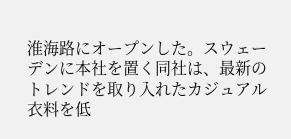淮海路にオープンした。スウェーデンに本社を置く同社は、最新のトレンドを取り入れたカジュアル衣料を低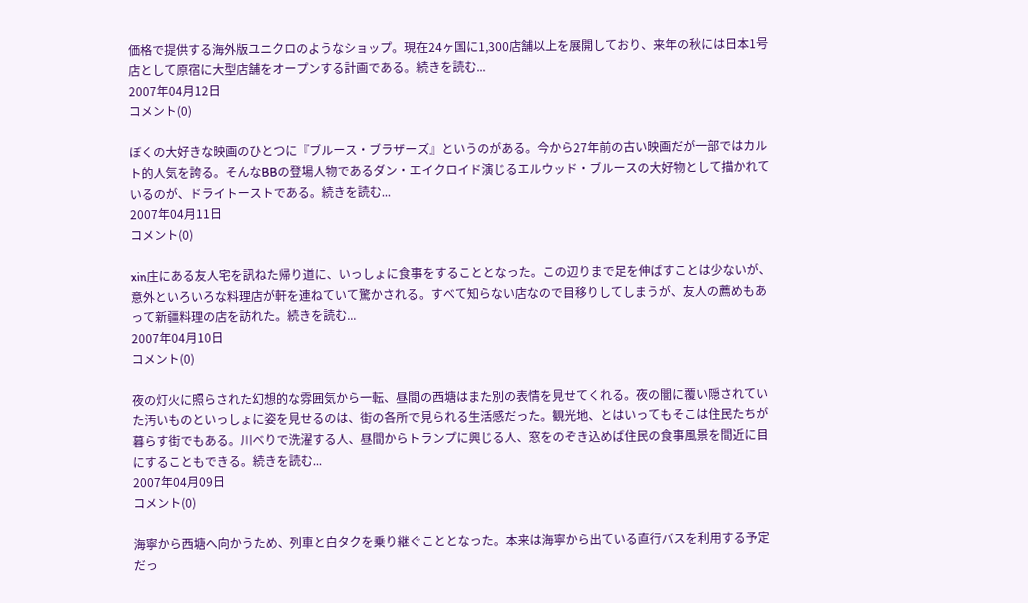価格で提供する海外版ユニクロのようなショップ。現在24ヶ国に1,300店舗以上を展開しており、来年の秋には日本1号店として原宿に大型店舗をオープンする計画である。続きを読む...
2007年04月12日
コメント(0)

ぼくの大好きな映画のひとつに『ブルース・ブラザーズ』というのがある。今から27年前の古い映画だが一部ではカルト的人気を誇る。そんなBBの登場人物であるダン・エイクロイド演じるエルウッド・ブルースの大好物として描かれているのが、ドライトーストである。続きを読む...
2007年04月11日
コメント(0)

xin庄にある友人宅を訊ねた帰り道に、いっしょに食事をすることとなった。この辺りまで足を伸ばすことは少ないが、意外といろいろな料理店が軒を連ねていて驚かされる。すべて知らない店なので目移りしてしまうが、友人の薦めもあって新疆料理の店を訪れた。続きを読む...
2007年04月10日
コメント(0)

夜の灯火に照らされた幻想的な雰囲気から一転、昼間の西塘はまた別の表情を見せてくれる。夜の闇に覆い隠されていた汚いものといっしょに姿を見せるのは、街の各所で見られる生活感だった。観光地、とはいってもそこは住民たちが暮らす街でもある。川べりで洗濯する人、昼間からトランプに興じる人、窓をのぞき込めば住民の食事風景を間近に目にすることもできる。続きを読む...
2007年04月09日
コメント(0)

海寧から西塘へ向かうため、列車と白タクを乗り継ぐこととなった。本来は海寧から出ている直行バスを利用する予定だっ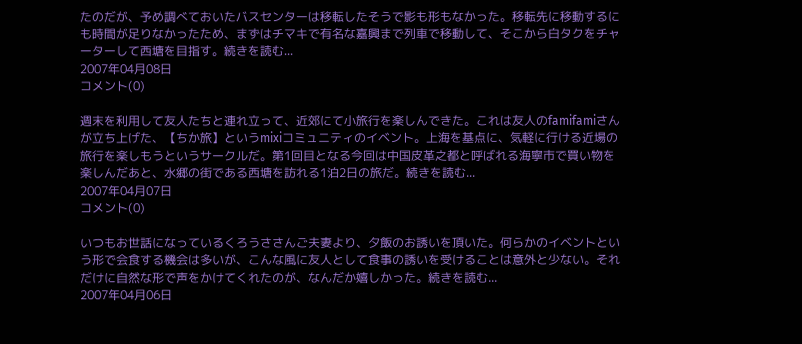たのだが、予め調べておいたバスセンターは移転したそうで影も形もなかった。移転先に移動するにも時間が足りなかったため、まずはチマキで有名な嘉興まで列車で移動して、そこから白タクをチャーターして西塘を目指す。続きを読む...
2007年04月08日
コメント(0)

週末を利用して友人たちと連れ立って、近郊にて小旅行を楽しんできた。これは友人のfamifamiさんが立ち上げた、【ちか旅】というmixiコミュニティのイベント。上海を基点に、気軽に行ける近場の旅行を楽しもうというサークルだ。第1回目となる今回は中国皮革之都と呼ばれる海寧市で買い物を楽しんだあと、水郷の街である西塘を訪れる1泊2日の旅だ。続きを読む...
2007年04月07日
コメント(0)

いつもお世話になっているくろうささんご夫妻より、夕飯のお誘いを頂いた。何らかのイベントという形で会食する機会は多いが、こんな風に友人として食事の誘いを受けることは意外と少ない。それだけに自然な形で声をかけてくれたのが、なんだか嬉しかった。続きを読む...
2007年04月06日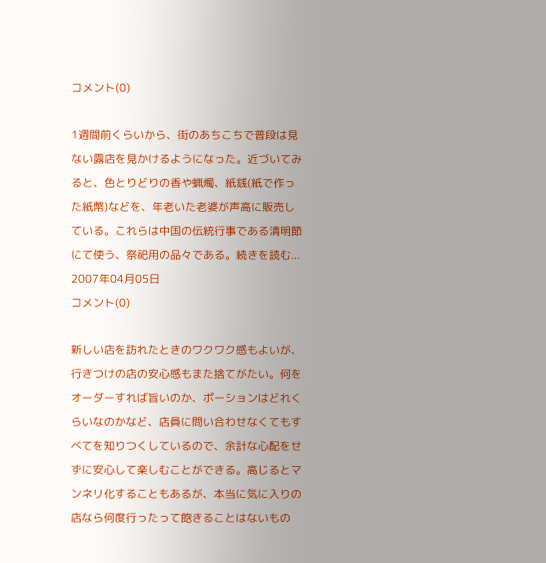コメント(0)

1週間前くらいから、街のあちこちで普段は見ない露店を見かけるようになった。近づいてみると、色とりどりの香や蝋燭、紙銭(紙で作った紙幣)などを、年老いた老婆が声高に販売している。これらは中国の伝統行事である清明節にて使う、祭祀用の品々である。続きを読む...
2007年04月05日
コメント(0)

新しい店を訪れたときのワクワク感もよいが、行きつけの店の安心感もまた捨てがたい。何をオーダーすれば旨いのか、ポーションはどれくらいなのかなど、店員に問い合わせなくてもすべてを知りつくしているので、余計な心配をせずに安心して楽しむことができる。高じるとマンネリ化することもあるが、本当に気に入りの店なら何度行ったって飽きることはないもの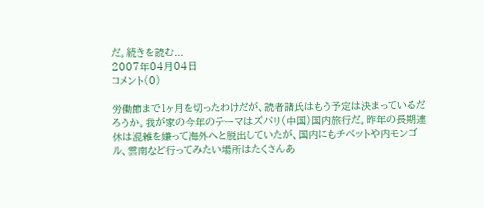だ。続きを読む...
2007年04月04日
コメント(0)

労働節まで1ヶ月を切ったわけだが、読者諸氏はもう予定は決まっているだろうか。我が家の今年のテーマはズバリ(中国)国内旅行だ。昨年の長期連休は混雑を嫌って海外へと脱出していたが、国内にもチベットや内モンゴル、雲南など行ってみたい場所はたくさんあ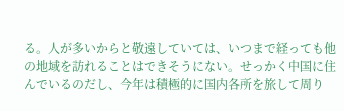る。人が多いからと敬遠していては、いつまで経っても他の地域を訪れることはできそうにない。せっかく中国に住んでいるのだし、今年は積極的に国内各所を旅して周り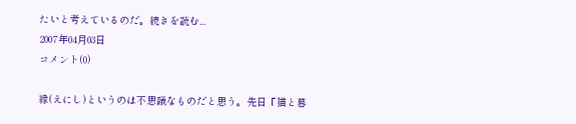たいと考えているのだ。続きを読む...
2007年04月03日
コメント(0)

縁(えにし)というのは不思議なものだと思う。先日『猫と暮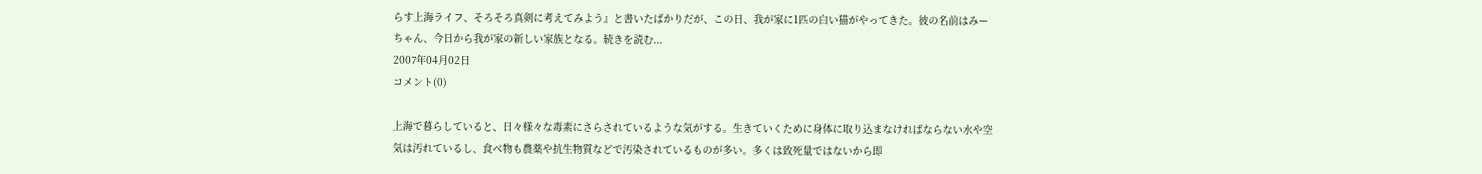らす上海ライフ、そろそろ真剣に考えてみよう』と書いたばかりだが、この日、我が家に1匹の白い猫がやってきた。彼の名前はみーちゃん、今日から我が家の新しい家族となる。続きを読む...
2007年04月02日
コメント(0)

上海で暮らしていると、日々様々な毒素にさらされているような気がする。生きていくために身体に取り込まなければならない水や空気は汚れているし、食べ物も農薬や抗生物質などで汚染されているものが多い。多くは致死量ではないから即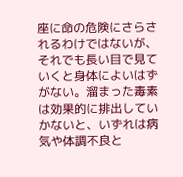座に命の危険にさらされるわけではないが、それでも長い目で見ていくと身体によいはずがない。溜まった毒素は効果的に排出していかないと、いずれは病気や体調不良と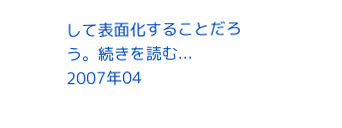して表面化することだろう。続きを読む...
2007年04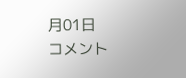月01日
コメント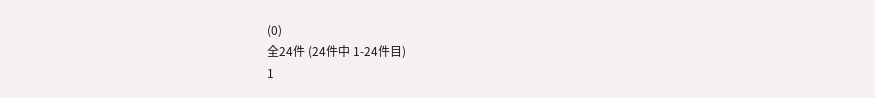(0)
全24件 (24件中 1-24件目)
1